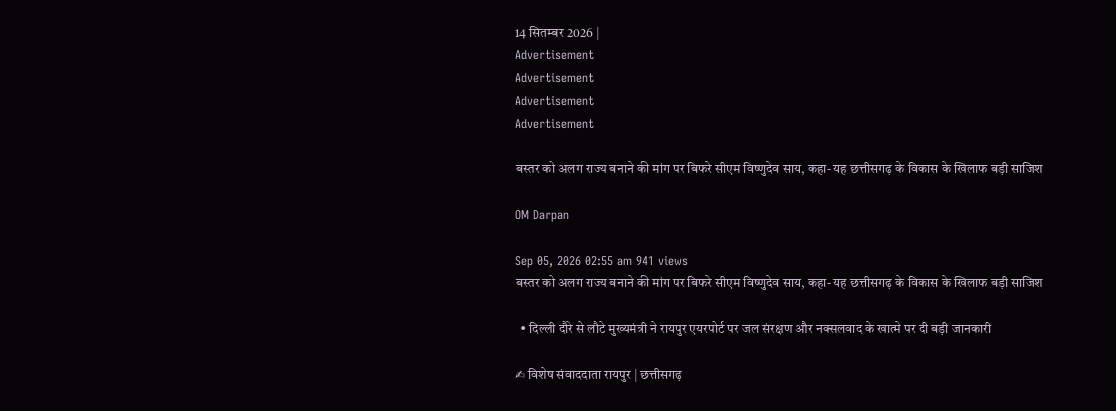14 सितम्बर 2026 |
Advertisement
Advertisement
Advertisement
Advertisement

बस्तर को अलग राज्य बनाने की मांग पर बिफरे सीएम विष्णुदेव साय, कहा- यह छत्तीसगढ़ के विकास के खिलाफ बड़ी साजिश

OM Darpan

Sep 05, 2026 02:55 am 941 views
बस्तर को अलग राज्य बनाने की मांग पर बिफरे सीएम विष्णुदेव साय, कहा- यह छत्तीसगढ़ के विकास के खिलाफ बड़ी साजिश

  • दिल्ली दौरे से लौटे मुख्यमंत्री ने रायपुर एयरपोर्ट पर जल संरक्षण और नक्सलवाद के खात्मे पर दी बड़ी जानकारी

✍ विशेष संवाददाता रायपुर | छत्तीसगढ़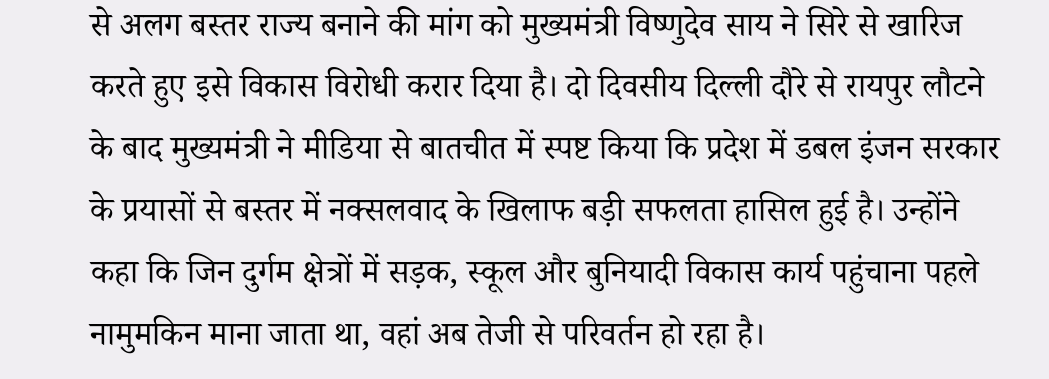से अलग बस्तर राज्य बनाने की मांग को मुख्यमंत्री विष्णुदेव साय ने सिरे से खारिज करते हुए इसे विकास विरोधी करार दिया है। दो दिवसीय दिल्ली दौरे से रायपुर लौटने के बाद मुख्यमंत्री ने मीडिया से बातचीत में स्पष्ट किया कि प्रदेश में डबल इंजन सरकार के प्रयासों से बस्तर में नक्सलवाद के खिलाफ बड़ी सफलता हासिल हुई है। उन्होंने कहा कि जिन दुर्गम क्षेत्रों में सड़क, स्कूल और बुनियादी विकास कार्य पहुंचाना पहले नामुमकिन माना जाता था, वहां अब तेजी से परिवर्तन हो रहा है।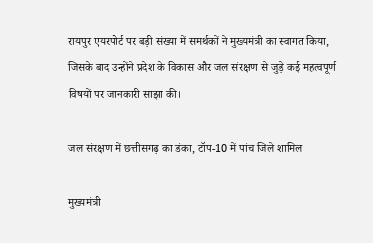रायपुर एयरपोर्ट पर बड़ी संख्या में समर्थकों ने मुख्यमंत्री का स्वागत किया, जिसके बाद उन्होंने प्रदेश के विकास और जल संरक्षण से जुड़े कई महत्वपूर्ण विषयों पर जानकारी साझा की।

जल संरक्षण में छत्तीसगढ़ का डंका, टॉप-10 में पांच जिले शामिल

मुख्यमंत्री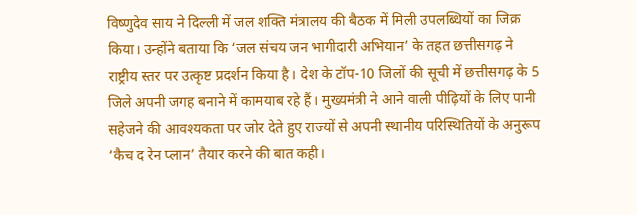विष्णुदेव साय ने दिल्ली में जल शक्ति मंत्रालय की बैठक में मिली उपलब्धियों का जिक्र किया। उन्होंने बताया कि ‘जल संचय जन भागीदारी अभियान’ के तहत छत्तीसगढ़ ने राष्ट्रीय स्तर पर उत्कृष्ट प्रदर्शन किया है। देश के टॉप-10 जिलों की सूची में छत्तीसगढ़ के 5 जिले अपनी जगह बनाने में कामयाब रहे हैं। मुख्यमंत्री ने आने वाली पीढ़ियों के लिए पानी सहेजने की आवश्यकता पर जोर देते हुए राज्यों से अपनी स्थानीय परिस्थितियों के अनुरूप ‘कैच द रेन प्लान’ तैयार करने की बात कही।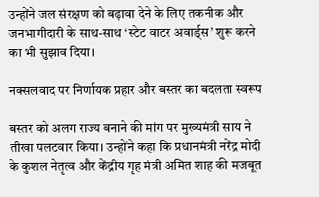उन्होंने जल संरक्षण को बढ़ावा देने के लिए तकनीक और जनभागीदारी के साथ-साथ ‘स्टेट वाटर अवार्ड्स’ शुरू करने का भी सुझाव दिया।

नक्सलवाद पर निर्णायक प्रहार और बस्तर का बदलता स्वरूप

बस्तर को अलग राज्य बनाने की मांग पर मुख्यमंत्री साय ने तीखा पलटवार किया। उन्होंने कहा कि प्रधानमंत्री नरेंद्र मोदी के कुशल नेतृत्व और केंद्रीय गृह मंत्री अमित शाह की मजबूत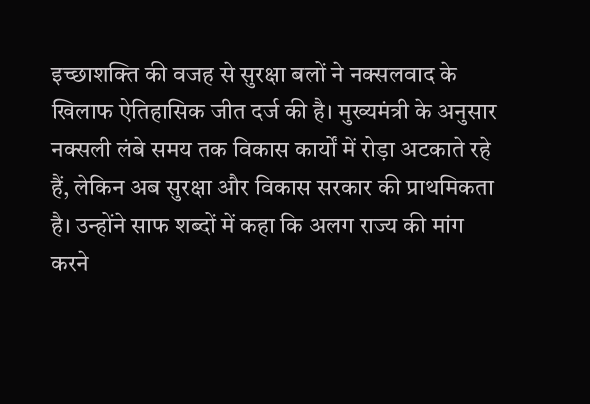इच्छाशक्ति की वजह से सुरक्षा बलों ने नक्सलवाद के खिलाफ ऐतिहासिक जीत दर्ज की है। मुख्यमंत्री के अनुसार नक्सली लंबे समय तक विकास कार्यों में रोड़ा अटकाते रहे हैं, लेकिन अब सुरक्षा और विकास सरकार की प्राथमिकता है। उन्होंने साफ शब्दों में कहा कि अलग राज्य की मांग करने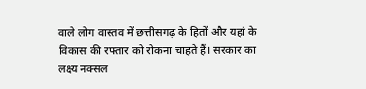वाले लोग वास्तव में छत्तीसगढ़ के हितों और यहां के विकास की रफ्तार को रोकना चाहते हैं। सरकार का लक्ष्य नक्सल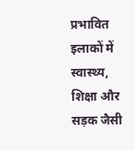प्रभावित इलाकों में स्वास्थ्य, शिक्षा और सड़क जैसी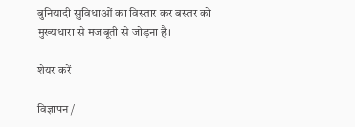बुनियादी सुविधाओं का विस्तार कर बस्तर को मुख्यधारा से मजबूती से जोड़ना है।

शेयर करें

विज्ञापन /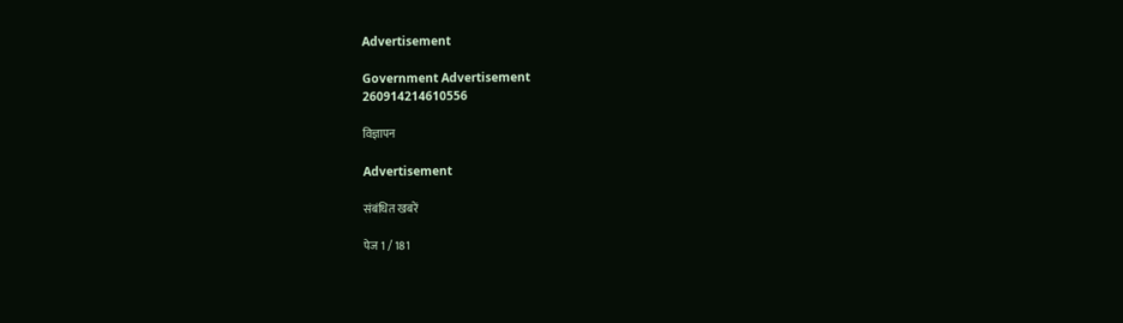Advertisement

Government Advertisement
260914214610556

विज्ञापन

Advertisement

संबंधित खबरें

पेज 1 / 181